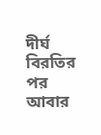দীর্ঘ বিরতির পর আবার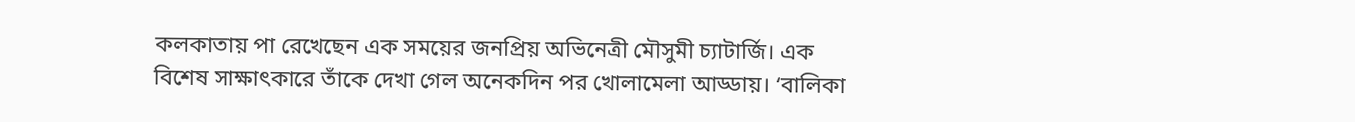কলকাতায় পা রেখেছেন এক সময়ের জনপ্রিয় অভিনেত্রী মৌসুমী চ্যাটার্জি। এক বিশেষ সাক্ষাৎকারে তাঁকে দেখা গেল অনেকদিন পর খোলামেলা আড্ডায়। ‘বালিকা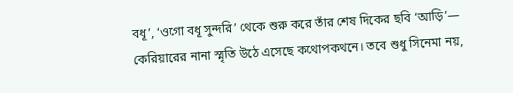বধূ’, ‘ওগো বধূ সুন্দরি’ থেকে শুরু করে তাঁর শেষ দিকের ছবি ‘আড়ি’— কেরিয়ারের নানা স্মৃতি উঠে এসেছে কথোপকথনে। তবে শুধু সিনেমা নয়,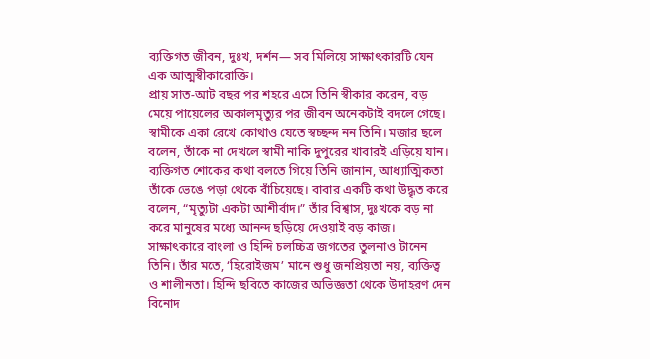ব্যক্তিগত জীবন, দুঃখ, দর্শন— সব মিলিয়ে সাক্ষাৎকারটি যেন এক আত্মস্বীকারোক্তি।
প্রায় সাত-আট বছর পর শহরে এসে তিনি স্বীকার করেন, বড় মেয়ে পায়েলের অকালমৃত্যুর পর জীবন অনেকটাই বদলে গেছে। স্বামীকে একা রেখে কোথাও যেতে স্বচ্ছন্দ নন তিনি। মজার ছলে বলেন, তাঁকে না দেখলে স্বামী নাকি দুপুরের খাবারই এড়িয়ে যান। ব্যক্তিগত শোকের কথা বলতে গিয়ে তিনি জানান, আধ্যাত্মিকতা তাঁকে ভেঙে পড়া থেকে বাঁচিয়েছে। বাবার একটি কথা উদ্ধৃত করে বলেন, “মৃত্যুটা একটা আশীর্বাদ।” তাঁর বিশ্বাস, দুঃখকে বড় না করে মানুষের মধ্যে আনন্দ ছড়িয়ে দেওয়াই বড় কাজ।
সাক্ষাৎকারে বাংলা ও হিন্দি চলচ্চিত্র জগতের তুলনাও টানেন তিনি। তাঁর মতে, ‘হিরোইজম’ মানে শুধু জনপ্রিয়তা নয়, ব্যক্তিত্ব ও শালীনতা। হিন্দি ছবিতে কাজের অভিজ্ঞতা থেকে উদাহরণ দেন বিনোদ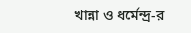খান্না ও ধর্মেন্দ্র-র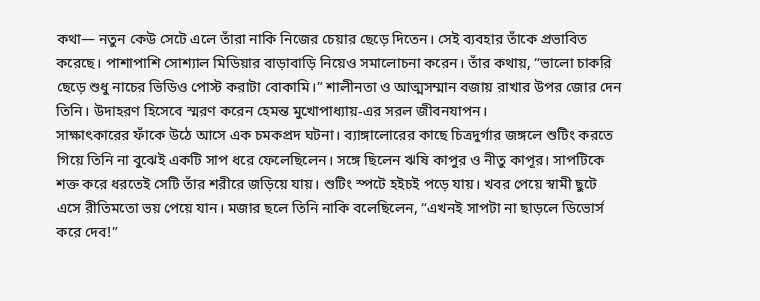কথা— নতুন কেউ সেটে এলে তাঁরা নাকি নিজের চেয়ার ছেড়ে দিতেন। সেই ব্যবহার তাঁকে প্রভাবিত করেছে। পাশাপাশি সোশ্যাল মিডিয়ার বাড়াবাড়ি নিয়েও সমালোচনা করেন। তাঁর কথায়, “ভালো চাকরি ছেড়ে শুধু নাচের ভিডিও পোস্ট করাটা বোকামি।” শালীনতা ও আত্মসম্মান বজায় রাখার উপর জোর দেন তিনি। উদাহরণ হিসেবে স্মরণ করেন হেমন্ত মুখোপাধ্যায়-এর সরল জীবনযাপন।
সাক্ষাৎকারের ফাঁকে উঠে আসে এক চমকপ্রদ ঘটনা। ব্যাঙ্গালোরের কাছে চিত্রদুর্গার জঙ্গলে শুটিং করতে গিয়ে তিনি না বুঝেই একটি সাপ ধরে ফেলেছিলেন। সঙ্গে ছিলেন ঋষি কাপুর ও নীতু কাপূর। সাপটিকে শক্ত করে ধরতেই সেটি তাঁর শরীরে জড়িয়ে যায়। শুটিং স্পটে হইচই পড়ে যায়। খবর পেয়ে স্বামী ছুটে এসে রীতিমতো ভয় পেয়ে যান। মজার ছলে তিনি নাকি বলেছিলেন, “এখনই সাপটা না ছাড়লে ডিভোর্স করে দেব!”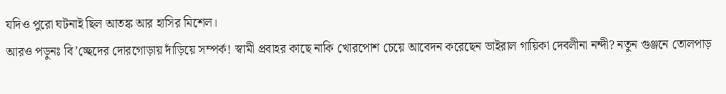যদিও পুরো ঘটনাই ছিল আতঙ্ক আর হাসির মিশেল।
আরও পড়ুনঃ বি’চ্ছেদের দোরগোড়ায় দাঁড়িয়ে সম্পর্ক! স্বামী প্রবাহর কাছে নাকি খোরপোশ চেয়ে আবেদন করেছেন ভাইরাল গায়িকা দেবলীনা নন্দী? নতুন গুঞ্জনে তোলপাড়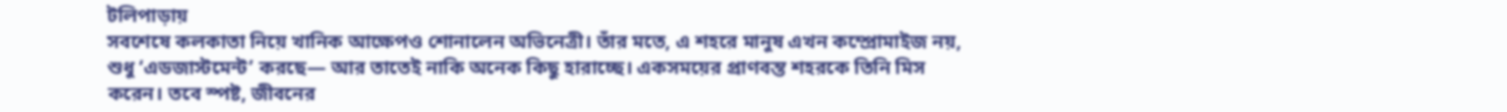টলিপাড়ায়
সবশেষে কলকাতা নিয়ে খানিক আক্ষেপও শোনালেন অভিনেত্রী। তাঁর মতে, এ শহরে মানুষ এখন কম্প্রোমাইজ নয়, শুধু ‘এডজাস্টমেন্ট’ করছে— আর তাতেই নাকি অনেক কিছু হারাচ্ছে। একসময়ের প্রাণবন্ত শহরকে তিনি মিস করেন। তবে স্পষ্ট, জীবনের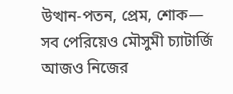উত্থান-পতন, প্রেম, শোক— সব পেরিয়েও মৌসুমী চ্যাটার্জি আজও নিজের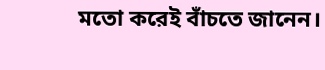মতো করেই বাঁচতে জানেন।